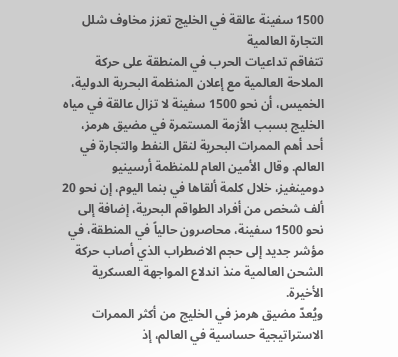1500 سفينة عالقة في الخليج تعزز مخاوف شلل التجارة العالمية
تتفاقم تداعيات الحرب في المنطقة على حركة الملاحة العالمية مع إعلان المنظمة البحرية الدولية، الخميس، أن نحو 1500 سفينة لا تزال عالقة في مياه الخليج بسبب الأزمة المستمرة في مضيق هرمز، أحد أهم الممرات البحرية لنقل النفط والتجارة في العالم. وقال الأمين العام للمنظمة أرسينيو دومينغيز، خلال كلمة ألقاها في بنما اليوم، إن نحو 20 ألف شخص من أفراد الطواقم البحرية، إضافة إلى نحو 1500 سفينة، محاصرون حالياً في المنطقة، في مؤشر جديد إلى حجم الاضطراب الذي أصاب حركة الشحن العالمية منذ اندلاع المواجهة العسكرية الأخيرة.
ويُعدّ مضيق هرمز في الخليج من أكثر الممرات الاستراتيجية حساسية في العالم، إذ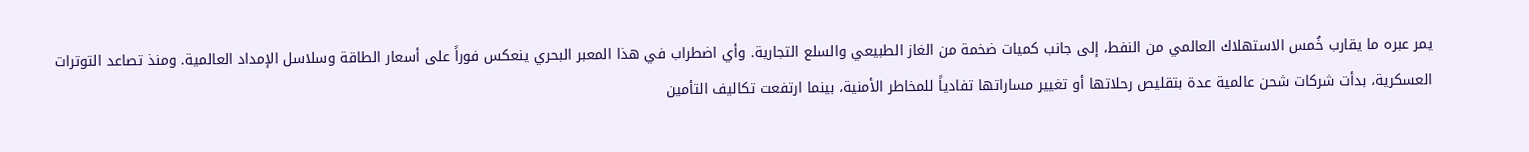يمر عبره ما يقارب خُمس الاستهلاك العالمي من النفط، إلى جانب كميات ضخمة من الغاز الطبيعي والسلع التجارية. وأي اضطراب في هذا المعبر البحري ينعكس فوراً على أسعار الطاقة وسلاسل الإمداد العالمية. ومنذ تصاعد التوترات العسكرية، بدأت شركات شحن عالمية عدة بتقليص رحلاتها أو تغيير مساراتها تفادياً للمخاطر الأمنية، بينما ارتفعت تكاليف التأمين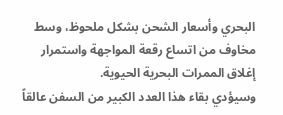البحري وأسعار الشحن بشكل ملحوظ، وسط مخاوف من اتساع رقعة المواجهة واستمرار إغلاق الممرات البحرية الحيوية.
وسيؤدي بقاء هذا العدد الكبير من السفن عالقاً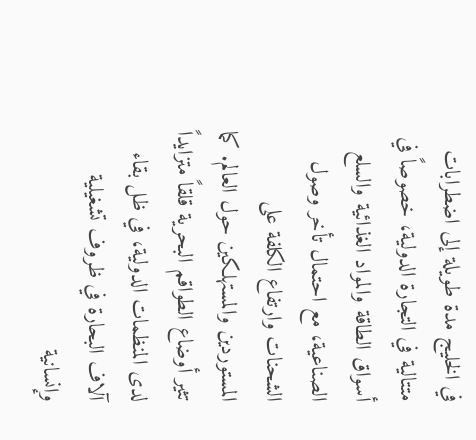في الخليج مدة طويلة إلى اضطرابات متتالية في التجارة الدولية، خصوصاً في أسواق الطاقة والمواد الغذائية والسلع الصناعية، مع احتمال تأخر وصول الشحنات وارتفاع الكلفة على المستوردين والمستهلكين حول العالم. كما تثير أوضاع الطواقم البحرية قلقاً متزايداً لدى المنظمات الدولية، في ظل بقاء آلاف البحارة في ظروف تشغيلية وإنسانية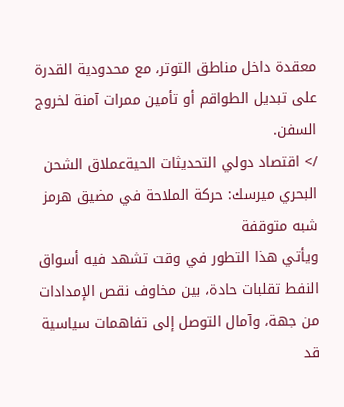معقدة داخل مناطق التوتر، مع محدودية القدرة على تبديل الطواقم أو تأمين ممرات آمنة لخروج السفن.
/> اقتصاد دولي التحديثات الحيةعملاق الشحن البحري ميرسك: حركة الملاحة في مضيق هرمز شبه متوقفة
ويأتي هذا التطور في وقت تشهد فيه أسواق النفط تقلبات حادة، بين مخاوف نقص الإمدادات من جهة، وآمال التوصل إلى تفاهمات سياسية قد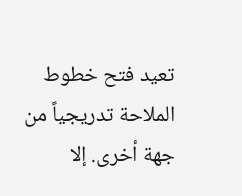تعيد فتح خطوط الملاحة تدريجياً من جهة أخرى. إلا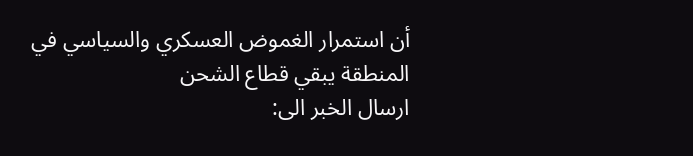أن استمرار الغموض العسكري والسياسي في المنطقة يبقي قطاع الشحن
ارسال الخبر الى: